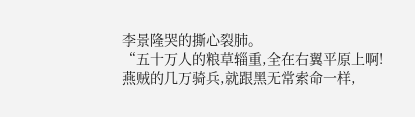李景隆哭的撕心裂肺。
“五十万人的粮草辎重,全在右翼平原上啊!
燕贼的几万骑兵,就跟黑无常索命一样,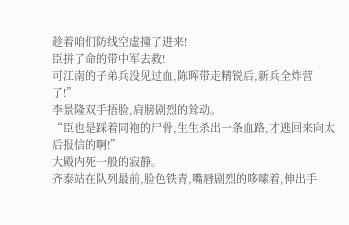趁着咱们防线空虚撞了进来!
臣拼了命的带中军去救!
可江南的子弟兵没见过血,陈晖带走精锐后,新兵全炸营了!”
李景隆双手捂脸,肩膀剧烈的耸动。
“臣也是踩着同袍的尸骨,生生杀出一条血路,才逃回来向太后报信的啊!”
大殿内死一般的寂静。
齐泰站在队列最前,脸色铁青,嘴唇剧烈的哆嗦着,伸出手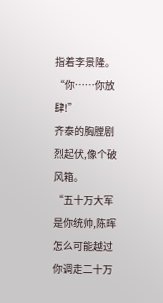指着李景隆。
“你……你放肆!”
齐泰的胸膛剧烈起伏,像个破风箱。
“五十万大军是你统帅,陈晖怎么可能越过你调走二十万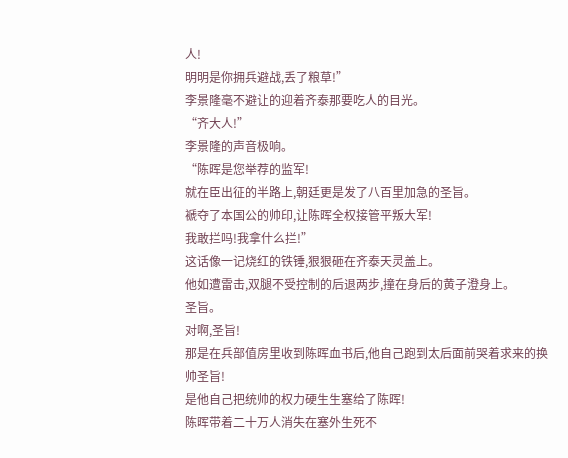人!
明明是你拥兵避战,丢了粮草!”
李景隆毫不避让的迎着齐泰那要吃人的目光。
“齐大人!”
李景隆的声音极响。
“陈晖是您举荐的监军!
就在臣出征的半路上,朝廷更是发了八百里加急的圣旨。
褫夺了本国公的帅印,让陈晖全权接管平叛大军!
我敢拦吗!我拿什么拦!”
这话像一记烧红的铁锤,狠狠砸在齐泰天灵盖上。
他如遭雷击,双腿不受控制的后退两步,撞在身后的黄子澄身上。
圣旨。
对啊,圣旨!
那是在兵部值房里收到陈晖血书后,他自己跑到太后面前哭着求来的换帅圣旨!
是他自己把统帅的权力硬生生塞给了陈晖!
陈晖带着二十万人消失在塞外生死不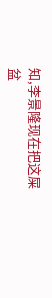知,李景隆现在把这屎盆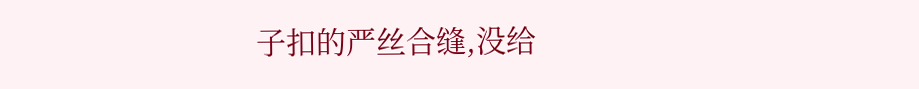子扣的严丝合缝,没给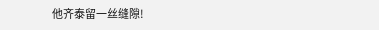他齐泰留一丝缝隙!